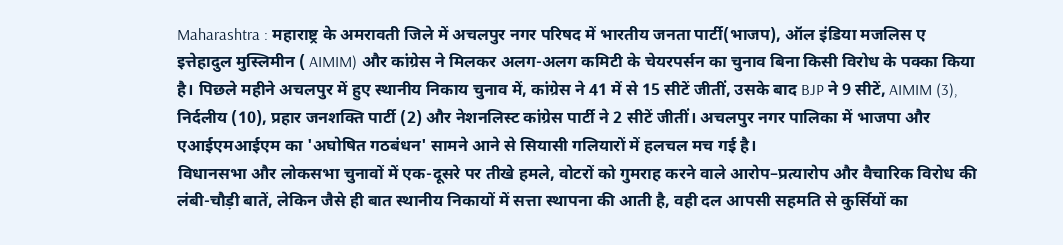Maharashtra : महाराष्ट्र के अमरावती जिले में अचलपुर नगर परिषद में भारतीय जनता पार्टी(भाजप), ऑल इंडिया मजलिस ए इत्तेहादुल मुस्लिमीन ( AIMIM) और कांग्रेस ने मिलकर अलग-अलग कमिटी के चेयरपर्सन का चुनाव बिना किसी विरोध के पक्का किया है। पिछले महीने अचलपुर में हुए स्थानीय निकाय चुनाव में, कांग्रेस ने 41 में से 15 सीटें जीतीं, उसके बाद BJP ने 9 सीटें, AIMIM (3), निर्दलीय (10), प्रहार जनशक्ति पार्टी (2) और नेशनलिस्ट कांग्रेस पार्टी ने 2 सीटें जीतीं। अचलपुर नगर पालिका में भाजपा और एआईएमआईएम का 'अघोषित गठबंधन' सामने आने से सियासी गलियारों में हलचल मच गई है।
विधानसभा और लोकसभा चुनावों में एक-दूसरे पर तीखे हमले, वोटरों को गुमराह करने वाले आरोप–प्रत्यारोप और वैचारिक विरोध की लंबी-चौड़ी बातें, लेकिन जैसे ही बात स्थानीय निकायों में सत्ता स्थापना की आती है, वही दल आपसी सहमति से कुर्सियों का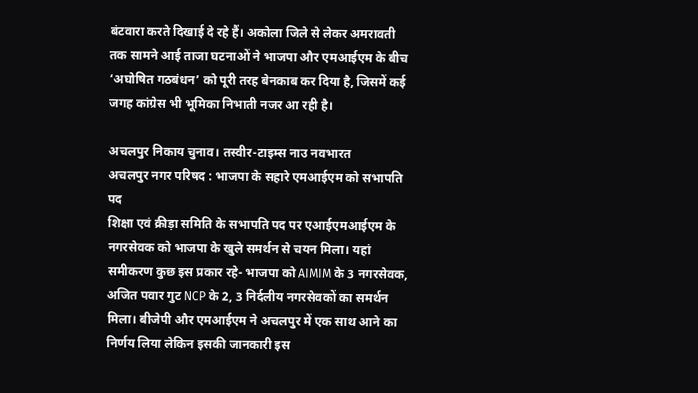बंटवारा करते दिखाई दे रहे हैं। अकोला जिले से लेकर अमरावती तक सामने आई ताजा घटनाओं ने भाजपा और एमआईएम के बीच ‘अघोषित गठबंधन’ को पूरी तरह बेनकाब कर दिया है, जिसमें कई जगह कांग्रेस भी भूमिका निभाती नजर आ रही है।

अचलपुर निकाय चुनाव। तस्वीर-टाइम्स नाउ नवभारत
अचलपुर नगर परिषद : भाजपा के सहारे एमआईएम को सभापति पद
शिक्षा एवं क्रीड़ा समिति के सभापति पद पर एआईएमआईएम के नगरसेवक को भाजपा के खुले समर्थन से चयन मिला। यहां समीकरण कुछ इस प्रकार रहे- भाजपा को AIMIM के 3 नगरसेवक, अजित पवार गुट NCP के 2, 3 निर्दलीय नगरसेवकों का समर्थन मिला। बीजेपी और एमआईएम ने अचलपुर में एक साथ आने का निर्णय लिया लेकिन इसकी जानकारी इस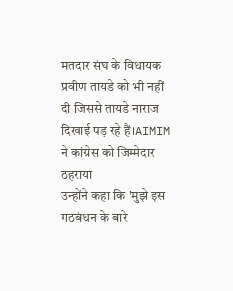मतदार संघ के विधायक प्रवीण तायडे को भी नहीं दी जिससे तायडे नाराज दिखाई पड़ रहे हैं।AIMIM ने कांग्रेस को जिम्मेदार ठहराया
उन्होंने कहा कि 'मुझे इस गठबंधन के बारे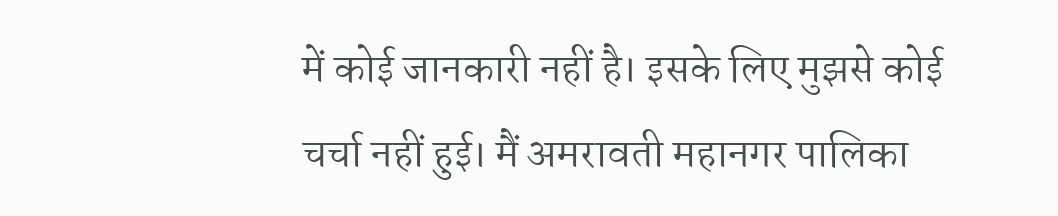में कोई जानकारी नहीं है। इसके लिए मुझसे कोई चर्चा नहीं हुई। मैं अमरावती महानगर पालिका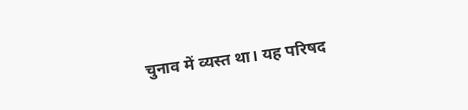चुनाव में व्यस्त था। यह परिषद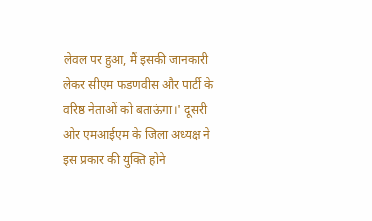लेवल पर हुआ, मैं इसकी जानकारी लेकर सीएम फडणवीस और पार्टी के वरिष्ठ नेताओं को बताऊंगा।' दूसरी ओर एमआईएम के जिला अध्यक्ष ने इस प्रकार की युक्ति होने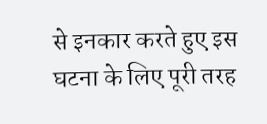से इनकार करते हुए इस घटना के लिए पूरी तरह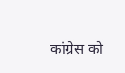कांग्रेस को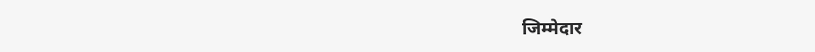जिम्मेदार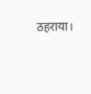ठहराया।